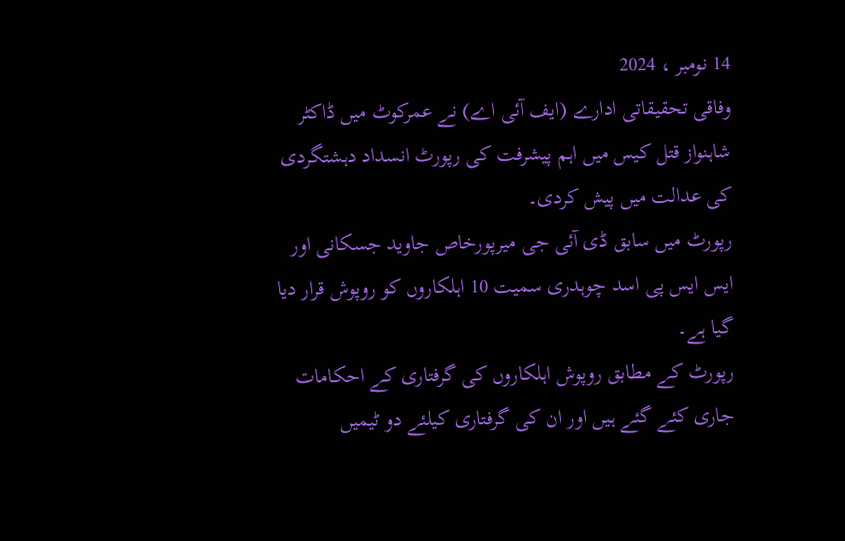14 نومبر ، 2024
وفاقی تحقیقاتی ادارے (ایف آئی اے) نے عمرکوٹ میں ڈاکٹر شاہنواز قتل کیس میں اہم پیشرفت کی رپورٹ انسداد دہشتگردی کی عدالت میں پیش کردی۔
رپورٹ میں سابق ڈی آئی جی میرپورخاص جاوید جسکانی اور ایس ایس پی اسد چوہدری سمیت 10 اہلکاروں کو روپوش قرار دیا گیا ہے۔
رپورٹ کے مطابق روپوش اہلکاروں کی گرفتاری کے احکامات جاری کئے گئے ہیں اور ان کی گرفتاری کیلئے دو ٹیمیں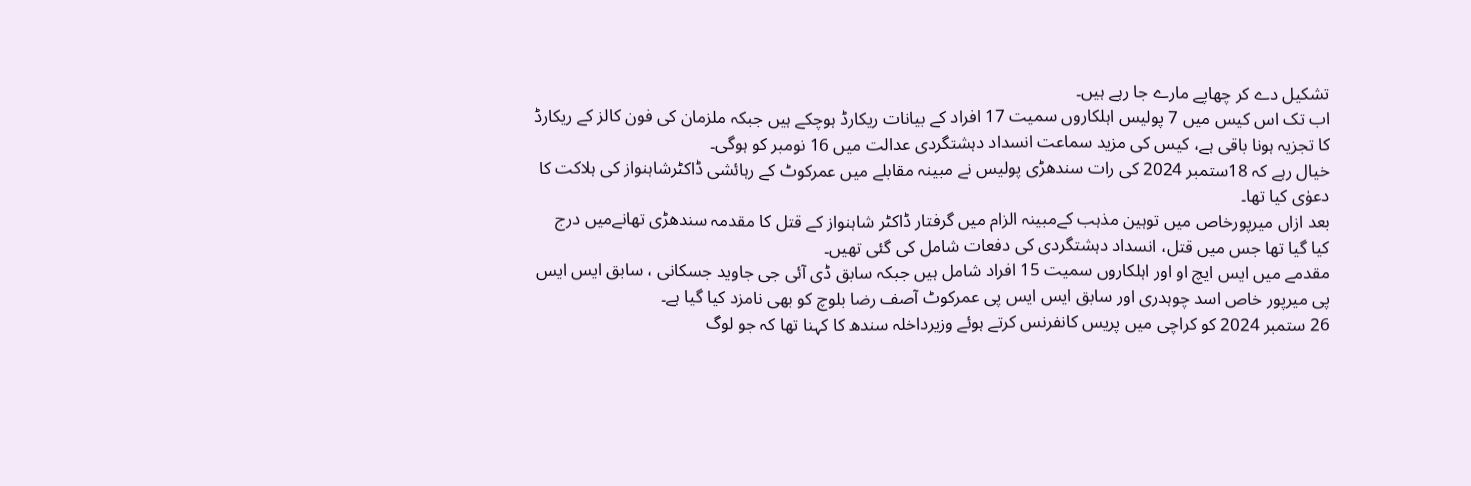تشکیل دے کر چھاپے مارے جا رہے ہیں۔
اب تک اس کیس میں 7 پولیس اہلکاروں سمیت 17 افراد کے بیانات ریکارڈ ہوچکے ہیں جبکہ ملزمان کی فون کالز کے ریکارڈ کا تجزیہ ہونا باقی ہے، کیس کی مزید سماعت انسداد دہشتگردی عدالت میں 16 نومبر کو ہوگی۔
خیال رہے کہ 18ستمبر 2024 کی رات سندھڑی پولیس نے مبینہ مقابلے میں عمرکوٹ کے رہائشی ڈاکٹرشاہنواز کی ہلاکت کا دعوٰی کیا تھا۔
بعد ازاں میرپورخاص میں توہین مذہب کےمبینہ الزام میں گرفتار ڈاکٹر شاہنواز کے قتل کا مقدمہ سندھڑی تھانےمیں درج کیا گیا تھا جس میں قتل، انسداد دہشتگردی کی دفعات شامل کی گئی تھیں۔
مقدمے میں ایس ایچ او اور اہلکاروں سمیت 15 افراد شامل ہیں جبکہ سابق ڈی آئی جی جاوید جسکانی ، سابق ایس ایس پی میرپور خاص اسد چوہدری اور سابق ایس ایس پی عمرکوٹ آصف رضا بلوچ کو بھی نامزد کیا گیا ہے۔
26 ستمبر 2024 کو کراچی میں پریس کانفرنس کرتے ہوئے وزیرداخلہ سندھ کا کہنا تھا کہ جو لوگ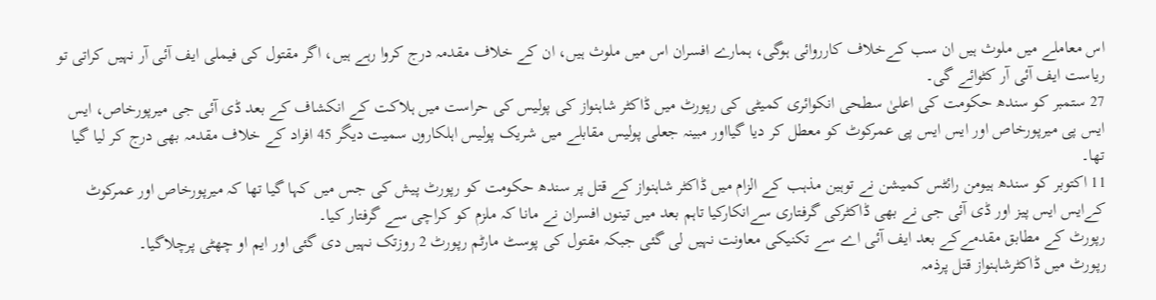اس معاملے میں ملوث ہیں ان سب کےخلاف کارروائی ہوگی، ہمارے افسران اس میں ملوث ہیں، ان کے خلاف مقدمہ درج کروا رہے ہیں، اگر مقتول کی فیملی ایف آئی آر نہیں کراتی تو ریاست ایف آئی آر کٹوائے گی۔
27 ستمبر کو سندھ حکومت کی اعلیٰ سطحی انکوائری کمیٹی کی رپورٹ میں ڈاکٹر شاہنواز کی پولیس کی حراست میں ہلاکت کے انکشاف کے بعد ڈی آئی جی میرپورخاص، ایس ایس پی میرپورخاص اور ایس ایس پی عمرکوٹ کو معطل کر دیا گیااور مبینہ جعلی پولیس مقابلے میں شریک پولیس اہلکاروں سمیت دیگر 45 افراد کے خلاف مقدمہ بھی درج کر لیا گیا تھا۔
11 اکتوبر کو سندھ ہیومن رائٹس کمیشن نے توہین مذہب کے الزام میں ڈاکٹر شاہنواز کے قتل پر سندھ حکومت کو رپورٹ پیش کی جس میں کہا گیا تھا کہ میرپورخاص اور عمرکوٹ کےایس ایس پیز اور ڈی آئی جی نے بھی ڈاکٹرکی گرفتاری سےانکارکیا تاہم بعد میں تینوں افسران نے مانا کہ ملزم کو کراچی سے گرفتار کیا۔
رپورٹ کے مطابق مقدمےکے بعد ایف آئی اے سے تکنیکی معاونت نہیں لی گئی جبکہ مقتول کی پوسٹ مارٹم رپورٹ 2 روزتک نہیں دی گئی اور ایم او چھٹی پرچلاگیا۔
رپورٹ میں ڈاکٹرشاہنواز قتل پرذمہ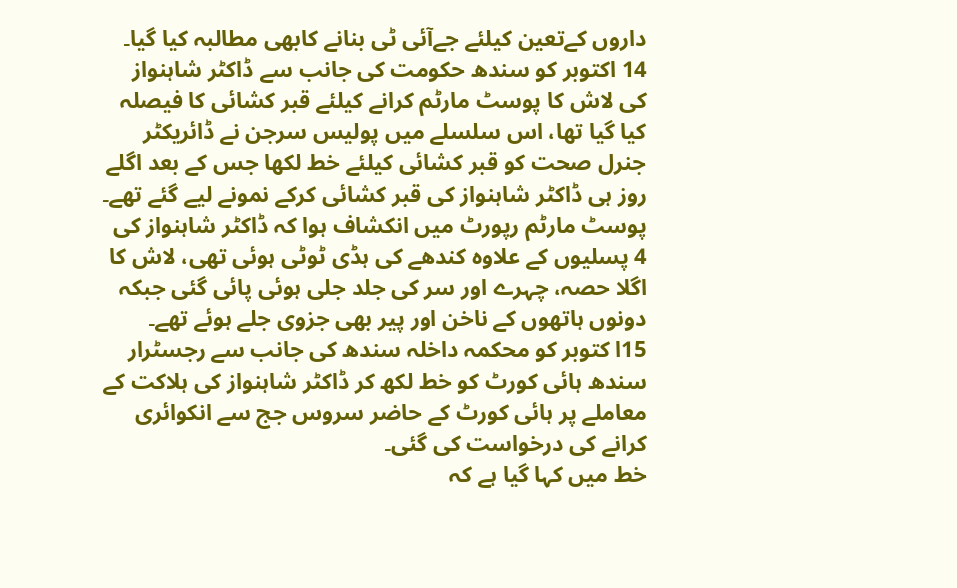داروں کےتعین کیلئے جےآئی ٹی بنانے کابھی مطالبہ کیا گیا۔
14 اکتوبر کو سندھ حکومت کی جانب سے ڈاکٹر شاہنواز کی لاش کا پوسٹ مارٹم کرانے کیلئے قبر کشائی کا فیصلہ کیا گیا تھا، اس سلسلے میں پولیس سرجن نے ڈائریکٹر جنرل صحت کو قبر کشائی کیلئے خط لکھا جس کے بعد اگلے روز ہی ڈاکٹر شاہنواز کی قبر کشائی کرکے نمونے لیے گئے تھے۔
پوسٹ مارٹم رپورٹ میں انکشاف ہوا کہ ڈاکٹر شاہنواز کی 4 پسلیوں کے علاوہ کندھے کی ہڈی ٹوٹی ہوئی تھی، لاش کا اگلا حصہ، چہرے اور سر کی جلد جلی ہوئی پائی گئی جبکہ دونوں ہاتھوں کے ناخن اور پیر بھی جزوی جلے ہوئے تھے۔
15ا کتوبر کو محکمہ داخلہ سندھ کی جانب سے رجسٹرار سندھ ہائی کورٹ کو خط لکھ کر ڈاکٹر شاہنواز کی ہلاکت کے معاملے پر ہائی کورٹ کے حاضر سروس جج سے انکوائری کرانے کی درخواست کی گئی۔
خط میں کہا گیا ہے کہ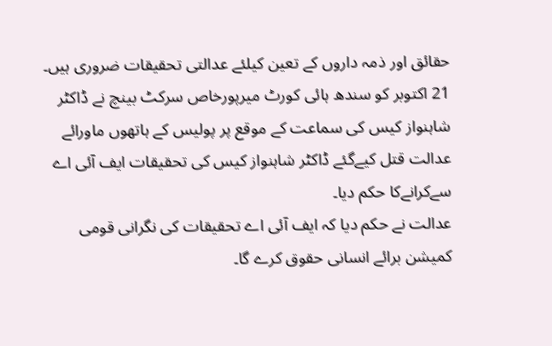حقائق اور ذمہ داروں کے تعین کیلئے عدالتی تحقیقات ضروری ہیں۔
21 اکتوبر کو سندھ ہائی کورٹ میرپورخاص سرکٹ بینچ نے ڈاکٹر شاہنواز کیس کی سماعت کے موقع پر پولیس کے ہاتھوں ماورائے عدالت قتل کیےگئے ڈاکٹر شاہنواز کیس کی تحقیقات ایف آئی اے سےکرانےکا حکم دیا۔
عدالت نے حکم دیا کہ ایف آئی اے تحقیقات کی نگرانی قومی کمیشن برائے انسانی حقوق کرے گا۔